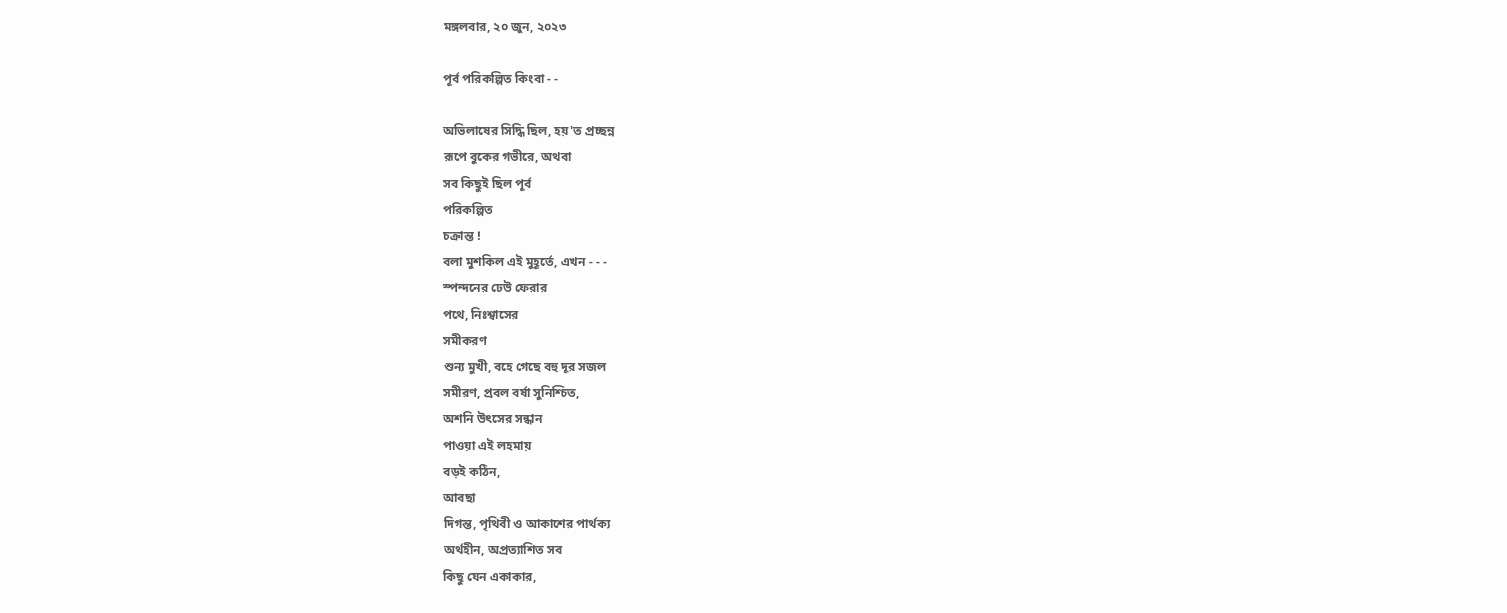মঙ্গলবার, ২০ জুন, ২০২৩

পূর্ব পরিকল্পিত কিংবা - -

অভিলাষের সিদ্ধি ছিল, হয়'ত প্রচ্ছন্ন
রূপে বুকের গভীরে, অথবা
সব কিছুই ছিল পূর্ব
পরিকল্পিত
চক্রান্ত !
বলা মুশকিল এই মুহূর্তে, এখন - - -
স্পন্দনের ঢেউ ফেরার
পথে, নিঃশ্বাসের
সমীকরণ
শুন্য মুখী, বহে গেছে বহু দূর সজল
সমীরণ, প্রবল বর্ষা সুনিশ্চিত,
অশনি উৎসের সন্ধান
পাওয়া এই লহমায়
বড়ই কঠিন,
আবছা
দিগন্ত, পৃথিবী ও আকাশের পার্থক্য
অর্থহীন, অপ্রত্যাশিত সব
কিছু যেন একাকার,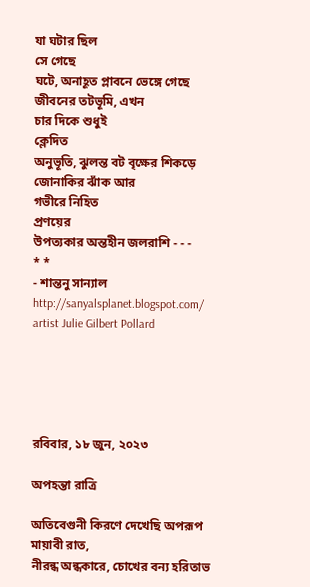যা ঘটার ছিল
সে গেছে
ঘটে, অনাহূত প্লাবনে ভেঙ্গে গেছে
জীবনের তটভূমি, এখন
চার দিকে শুধুই
ক্লেদিত
অনুভূতি, ঝুলন্ত বট বৃক্ষের শিকড়ে
জোনাকির ঝাঁক আর
গভীরে নিহিত
প্রণয়ের
উপত্যকার অন্তহীন জলরাশি - - -
* *
- শান্তনু সান্যাল
http://sanyalsplanet.blogspot.com/
artist Julie Gilbert Pollard





রবিবার, ১৮ জুন, ২০২৩

অপহন্তা রাত্রি

অতিবেগুনী কিরণে দেখেছি অপরূপ মায়াবী রাত,
নীরন্ধ অন্ধকারে, চোখের বন্য হরিতাভ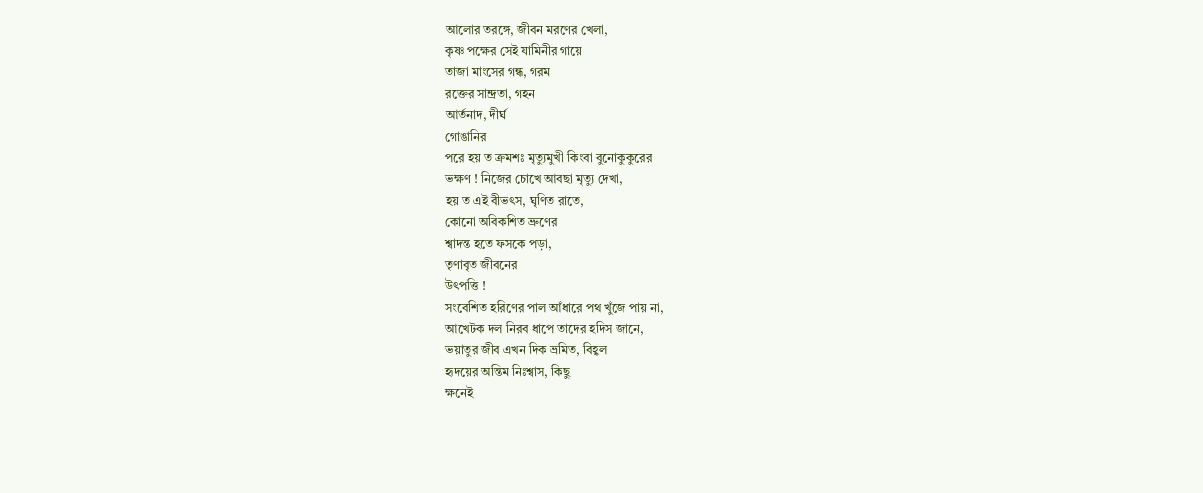আলোর তরঙ্গে, জীবন মরণের খেলা,
কৃষ্ণ পক্ষের সেই যামিনীর গায়ে
তাজা মাংসের গন্ধ, গরম
রক্তের সান্দ্রতা, গহন
আর্তনাদ, দীর্ঘ
গোঙানির
পরে হয় ত ক্রমশঃ মৃত্যুমুখী কিংবা বুনোকুকুরের
ভক্ষণ ! নিজের চোখে আবছা মৃত্যু দেখা,
হয় ত এই বীভৎস, ঘৃণিত রাতে,
কোনো অবিকশিত ভ্রুণের
শ্বাদন্ত হতে ফসকে পড়া,
তৃণাবৃত জীবনের
উৎপত্তি !
সংবেশিত হরিণের পাল আঁধারে পথ খুঁজে পায় না,
আখেটক দল নিরব ধাপে তাদের হদিস জানে,
ভয়াতুর জীব এখন দিক ভ্রমিত, বিহ্বল
হৃদয়ের অন্তিম নিঃশ্বাস, কিছু
ক্ষনেই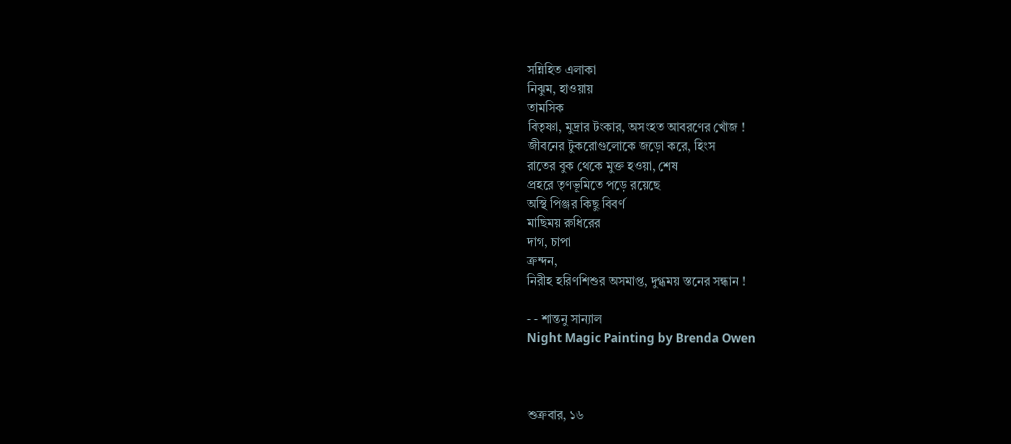সন্নিহিত এলাকা
নিঝুম, হাওয়ায়
তামসিক
বিতৃষ্ণা, মুদ্রার টংকার, অসংহত আবরণের খোঁজ !
জীবনের টুকরোগুলোকে জড়ো করে, হিংস
রাতের বুক থেকে মুক্ত হওয়া, শেষ
প্রহরে তৃণভূমিতে পড়ে রয়েছে
অস্থি পিঞ্জর কিছু বিবর্ণ
মাছিময় রুধিরের
দাগ, চাপা
ক্রন্দন,
নিরীহ হরিণশিশুর অসমাপ্ত, দুগ্ধময় স্তনের সন্ধান !

- - শান্তনু সান্যাল
Night Magic Painting by Brenda Owen



শুক্রবার, ১৬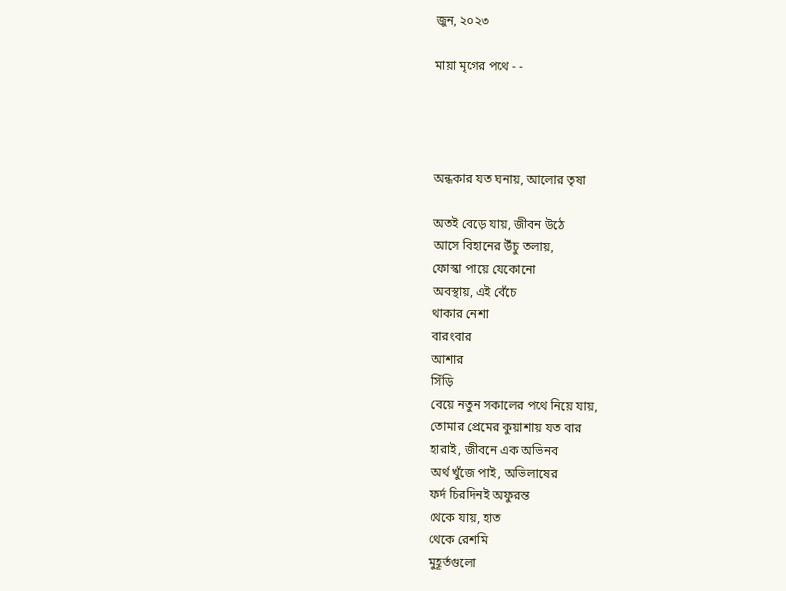জুন, ২০২৩

মায়া মৃগের পথে - -




অন্ধকার যত ঘনায়, আলোর তৃষা

অতই বেড়ে যায়, জীবন উঠে
আসে বিহানের উঁচু তলায়,
ফোস্কা পায়ে যেকোনো
অবস্থায়, এই বেঁচে
থাকার নেশা
বারংবার
আশার
সিঁড়ি
বেয়ে নতুন সকালের পথে নিয়ে যায়,
তোমার প্রেমের কুয়াশায় যত বার
হারাই, জীবনে এক অভিনব
অর্থ খুঁজে পাই, অভিলাষের
ফর্দ চিরদিনই অফুরন্ত
থেকে যায়, হাত
থেকে রেশমি
মুহূর্তগুলো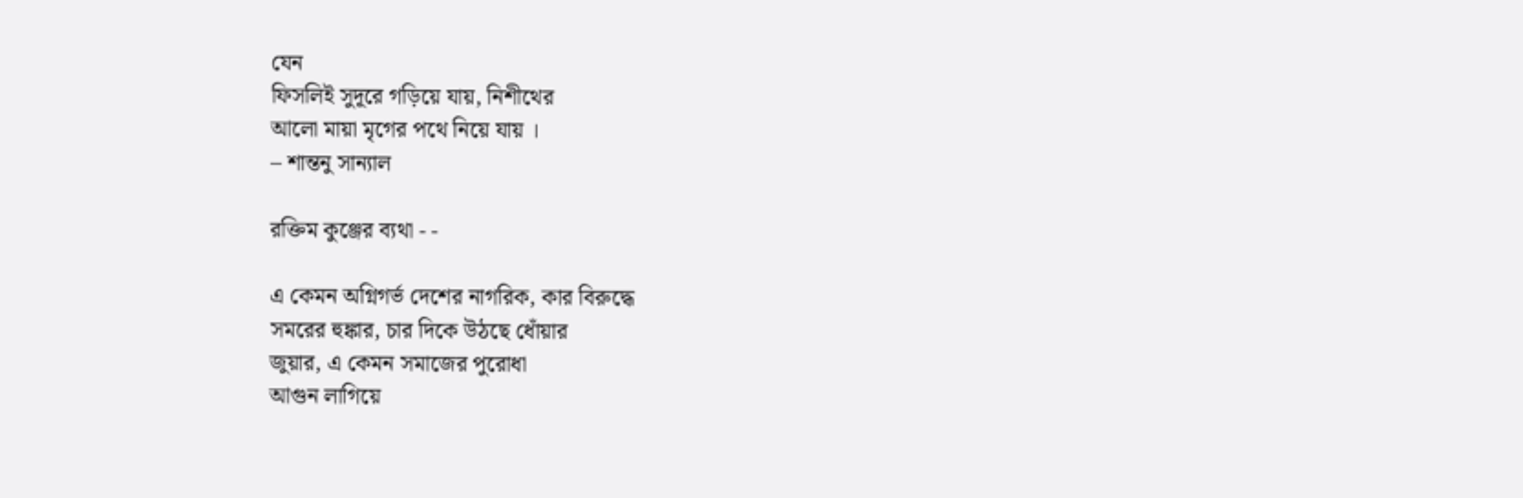যেন
ফিসলিই সুদূরে গড়িয়ে যায়, নিশীথের
আলো মায়া মৃগের পথে নিয়ে যায় ।
– শান্তনু সান্যাল

রক্তিম কুঞ্জের ব্যথা - -

এ কেমন অগ্নিগর্ভ দেশের নাগরিক, কার বিরুদ্ধে
সমরের হুঙ্কার, চার দিকে উঠছে ধোঁয়ার
জুয়ার, এ কেমন সমাজের পুরোধা
আগুন লাগিয়ে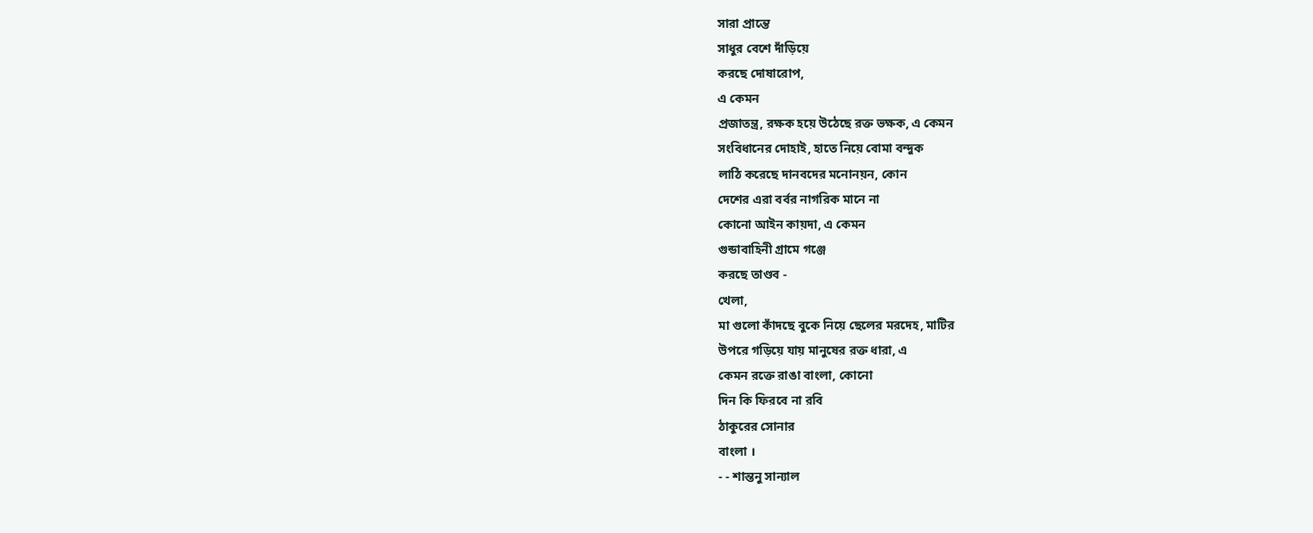সারা প্রান্তে
সাধুর বেশে দাঁড়িয়ে
করছে দোষারোপ,
এ কেমন
প্রজাতন্ত্র, রক্ষক হয়ে উঠেছে রক্ত ভক্ষক, এ কেমন
সংবিধানের দোহাই, হাতে নিয়ে বোমা বন্দুক
লাঠি করেছে দানবদের মনোনয়ন, কোন
দেশের এরা বর্বর নাগরিক মানে না
কোনো আইন কায়দা, এ কেমন
গুন্ডাবাহিনী গ্রামে গঞ্জে
করছে তাণ্ডব -
খেলা,
মা গুলো কাঁদছে বুকে নিয়ে ছেলের মরদেহ, মাটির
উপরে গড়িয়ে যায় মানুষের রক্ত ধারা, এ
কেমন রক্তে রাঙা বাংলা, কোনো
দিন কি ফিরবে না রবি
ঠাকুরের সোনার
বাংলা ।
- - শান্তনু সান্যাল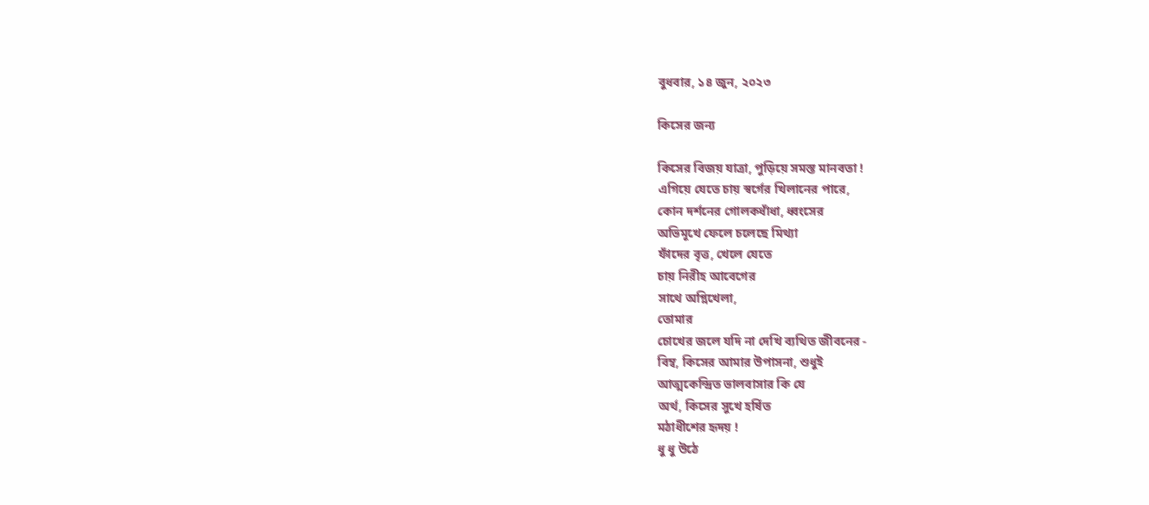বুধবার, ১৪ জুন, ২০২৩

কিসের জন্য

কিসের বিজয় যাত্রা, পুড়িয়ে সমস্ত মানবতা !
এগিয়ে যেতে চায় স্বর্গের খিলানের পারে,
কোন দর্শনের গোলকধাঁধা, ধ্বংসের
অভিমূখে ফেলে চলেছে মিথ্যা
ফাঁদের বৃত্ত, খেলে যেতে
চায় নিরীহ আবেগের
সাথে অগ্নিখেলা,
তোমার
চোখের জলে যদি না দেখি ব্যথিত জীবনের -
বিম্ব, কিসের আমার উপাসনা, শুধুই
আত্মকেন্দ্রিত ভালবাসার কি যে
অর্থ, কিসের সুখে হর্ষিত
মঠাধীশের হৃদয় !
ধু ধু উঠে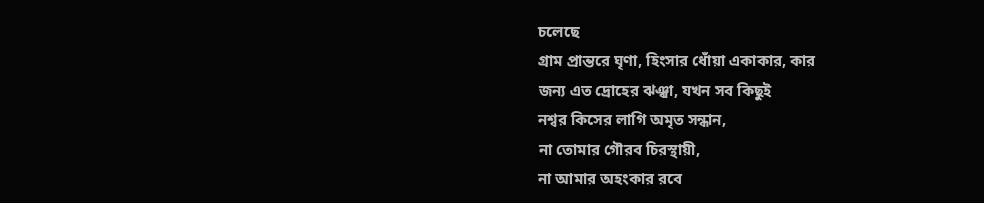চলেছে
গ্রাম প্রান্তরে ঘৃণা, হিংসার ধোঁয়া একাকার, কার
জন্য এত দ্রোহের ঝঞ্ঝা, যখন সব কিছুই
নশ্বর কিসের লাগি অমৃত সন্ধান,
না তোমার গৌরব চিরস্থায়ী,
না আমার অহংকার রবে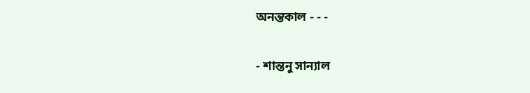অনন্তকাল - - -

- শান্তনু সান্যাল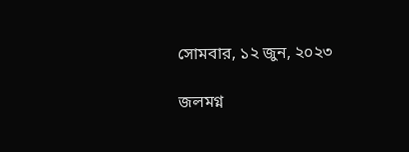সোমবার, ১২ জুন, ২০২৩

জলমগ্ন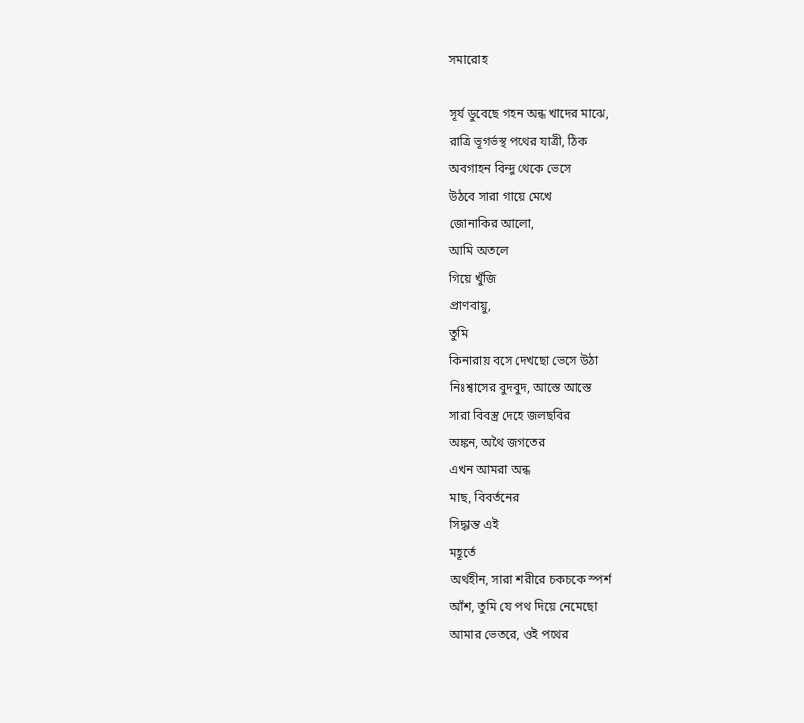সমারোহ

সূর্য ডুবেছে গহন অন্ধ খাদের মাঝে,
রাত্রি ভূগর্ভস্থ পথের যাত্রী, ঠিক
অবগাহন বিন্দু থেকে ভেসে
উঠবে সারা গায়ে মেখে
জোনাকির আলো,
আমি অতলে
গিয়ে খুঁজি
প্রাণবায়ু,
তুমি
কিনারায় বসে দেখছো ভেসে উঠা
নিঃশ্বাসের বুদবুদ, আস্তে আস্তে
সারা বিবস্ত্র দেহে জলছবির
অঙ্কন, অথৈ জগতের
এখন আমরা অন্ধ
মাছ, বিবর্তনের
সিদ্ধান্ত এই
মহূর্তে
অর্থহীন, সারা শরীরে চকচকে স্পর্শ
আঁশ, তুমি যে পথ দিয়ে নেমেছো
আমার ভেতরে, ওই পথের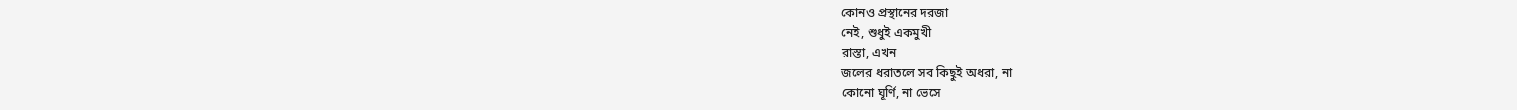কোনও প্রস্থানের দরজা
নেই, শুধুই একমুখী
রাস্তা, এখন
জলের ধরাতলে সব কিছুই অধরা, না
কোনো ঘূর্ণি, না ভেসে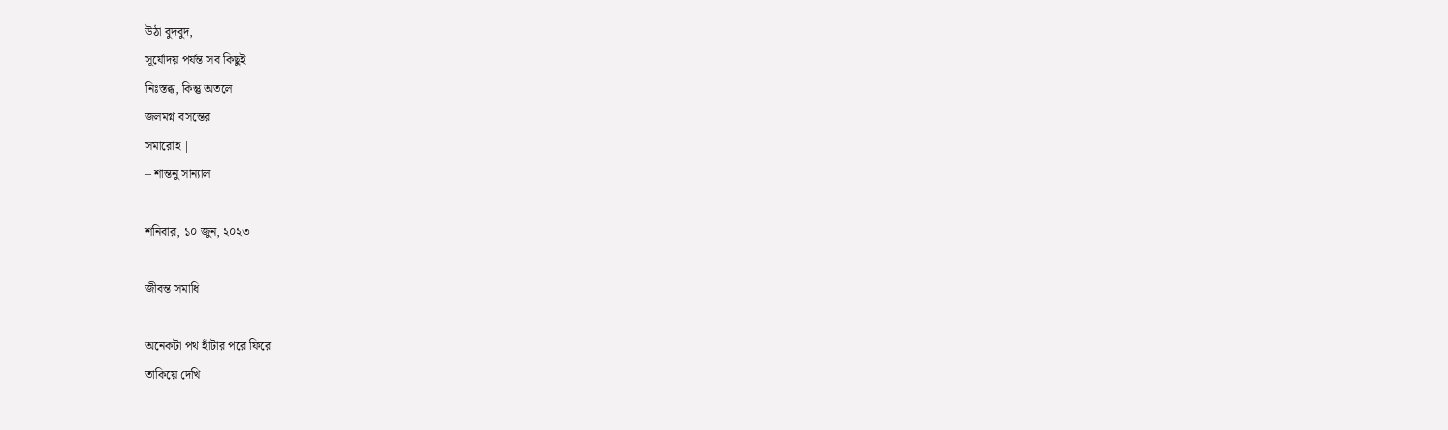উঠা বুদবুদ,
সূর্যোদয় পর্যন্ত সব কিছুই
নিঃস্তব্ধ, কিন্তু অতলে
জলমগ্ন বসন্তের
সমারোহ |
– শান্তনু সান্যাল

শনিবার, ১০ জুন, ২০২৩

জীবন্ত সমাধি

অনেকটা পথ হাঁটার পরে ফিরে
তাকিয়ে দেখি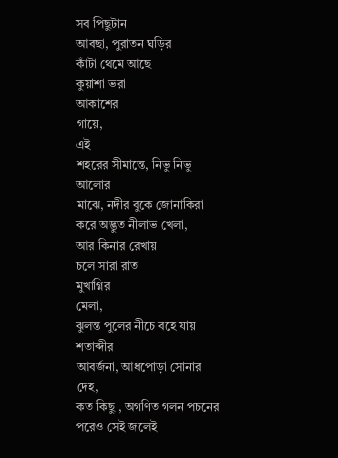সব পিছুটান
আবছা, পুরাতন ঘড়ির
কাঁটা থেমে আছে
কুয়াশা ভরা
আকাশের
গায়ে,
এই
শহরের সীমান্তে, নিভু নিভু আলোর
মাঝে, নদীর বুকে জোনাকিরা
করে অদ্ভুত নীলাভ খেলা,
আর কিনার রেখায়
চলে সারা রাত
মুখাগ্নির
মেলা,
ঝুলন্ত পুলের নীচে বহে যায় শতাব্দীর
আবর্জনা, আধপোড়া সোনার দেহ,
কত কিছু , অগণিত গলন পচনের
পরেও সেই জলেই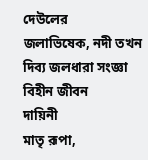দেউলের
জলাভিষেক, নদী তখন
দিব্য জলধারা সংজ্ঞা
বিহীন জীবন
দায়িনী
মাতৃ রূপা,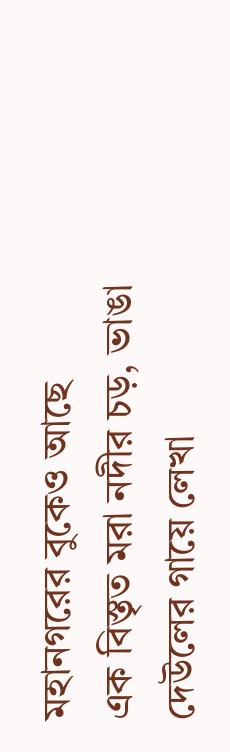মহানগরের বুকেও আছে
এক বিস্তৃত মরা নদীর চড়, ভাঙা
দেউলের গায়ে লেখা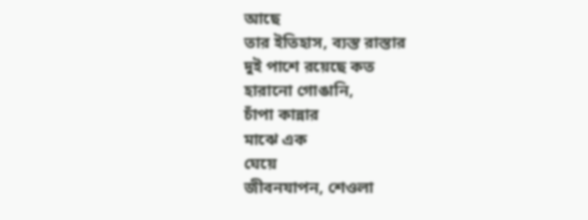আছে
তার ইতিহাস, ব্যস্ত রাস্তার
দুই পাশে রয়েছে কত
হারানো গোঙানি,
চাঁপা কান্নার
মাঝে এক
ঘেয়ে
জীবনযাপন, শেওলা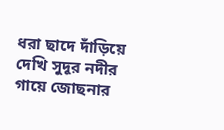ধরা ছাদে দাঁড়িয়ে
দেখি সুদূর নদীর গায়ে জোছনার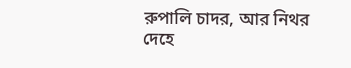রুপালি চাদর, আর নিথর
দেহে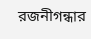রজনীগন্ধার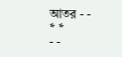আতর - -
* *
- -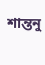শান্তনু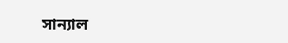সান্যাল